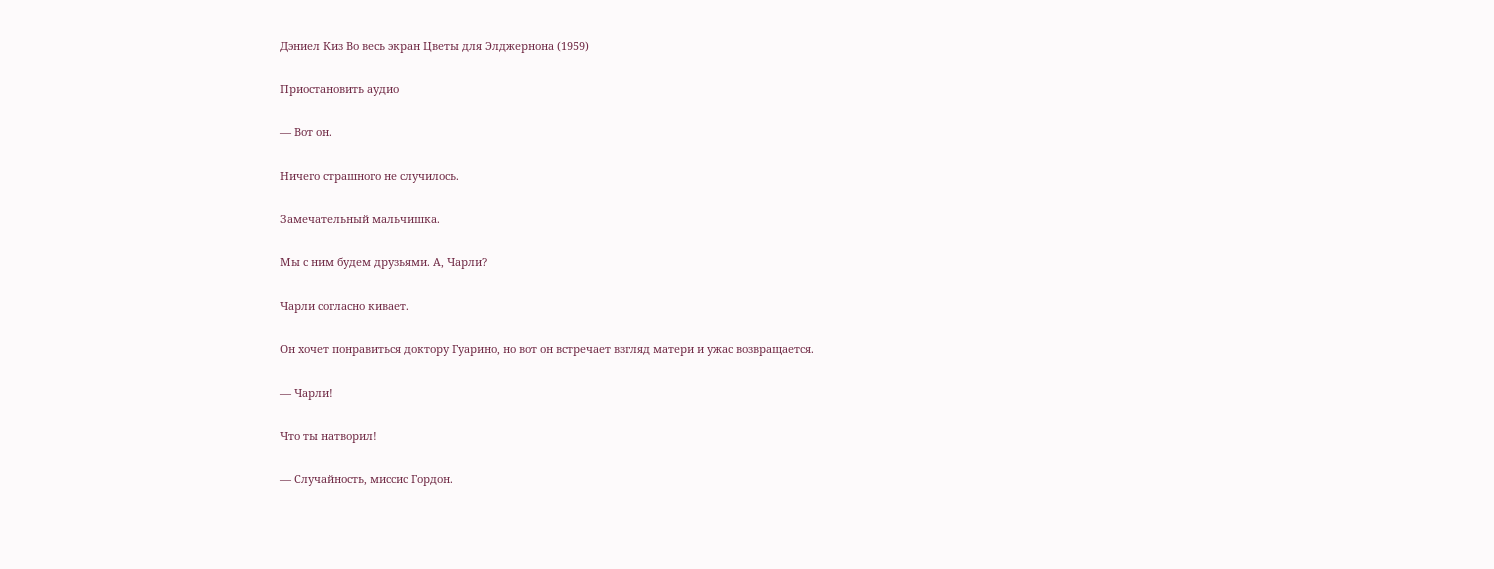Дэниел Киз Во весь экран Цветы для Элджернона (1959)

Приостановить аудио

— Вот он.

Ничего страшного не случилось.

Замечательный мальчишка.

Мы с ним будем друзьями. А, Чарли?

Чарли согласно кивает.

Он хочет понравиться доктору Гуарино, но вот он встречает взгляд матери и ужас возвращается.

— Чарли!

Что ты натворил!

— Случайность, миссис Гордон.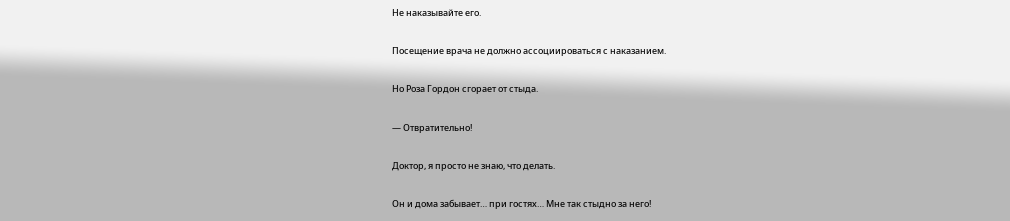Не наказывайте его.

Посещение врача не должно ассоциироваться с наказанием.

Но Роза Гордон сгорает от стыда.

— Отвратительно!

Доктор, я просто не знаю, что делать.

Он и дома забывает… при гостях… Мне так стыдно за него!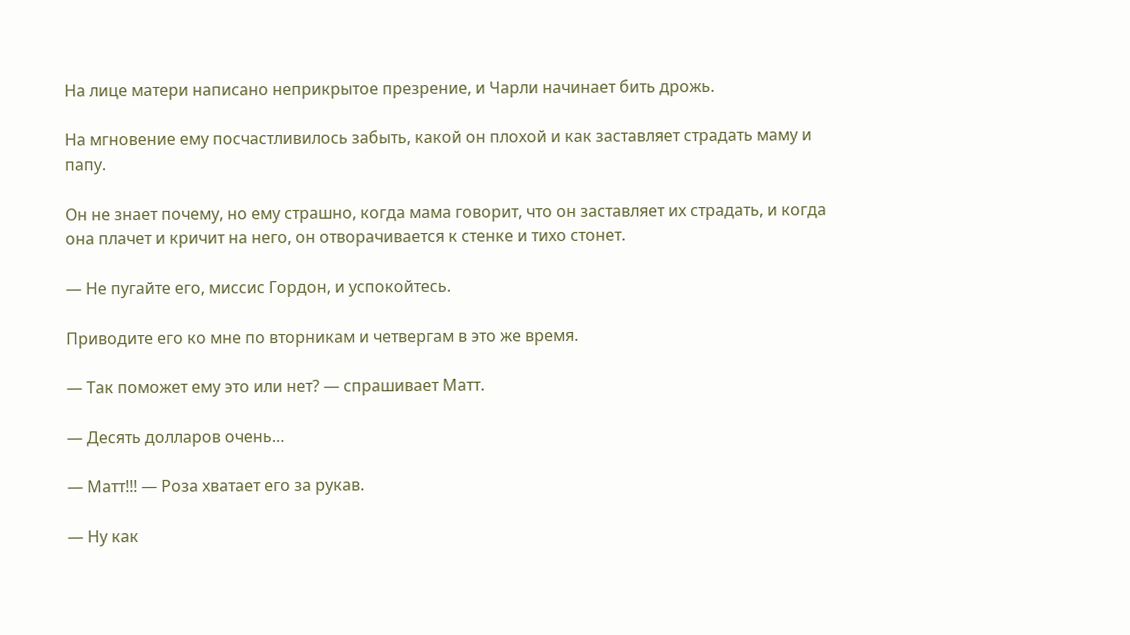На лице матери написано неприкрытое презрение, и Чарли начинает бить дрожь.

На мгновение ему посчастливилось забыть, какой он плохой и как заставляет страдать маму и папу.

Он не знает почему, но ему страшно, когда мама говорит, что он заставляет их страдать, и когда она плачет и кричит на него, он отворачивается к стенке и тихо стонет.

— Не пугайте его, миссис Гордон, и успокойтесь.

Приводите его ко мне по вторникам и четвергам в это же время.

— Так поможет ему это или нет? — спрашивает Матт.

— Десять долларов очень…

— Матт!!! — Роза хватает его за рукав.

— Ну как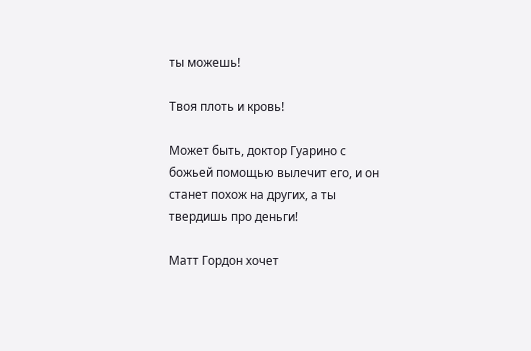ты можешь!

Твоя плоть и кровь!

Может быть, доктор Гуарино с божьей помощью вылечит его, и он станет похож на других, а ты твердишь про деньги!

Матт Гордон хочет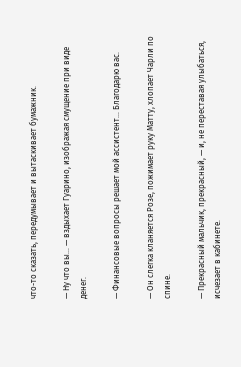что-то сказать, передумывает и вытаскивает бумажник.

— Ну что вы… — вздыхает Гуарино, изображая смущение при виде денег.

— Финансовые вопросы решает мой ассистент… Благодарю вас.

— Он слегка кланяется Розе, пожимает руку Матту, хлопает Чарли по спине.

— Прекрасный мальчик, прекрасный, — и, не переставая улыбаться, исчезает в кабинете.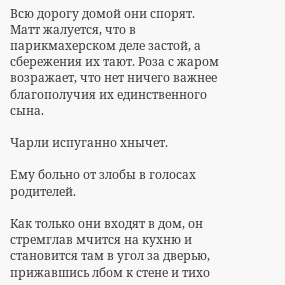Всю дорогу домой они спорят. Матт жалуется, что в парикмахерском деле застой, а сбережения их тают. Роза с жаром возражает, что нет ничего важнее благополучия их единственного сына.

Чарли испуганно хнычет.

Ему больно от злобы в голосах родителей.

Как только они входят в дом, он стремглав мчится на кухню и становится там в угол за дверью, прижавшись лбом к стене и тихо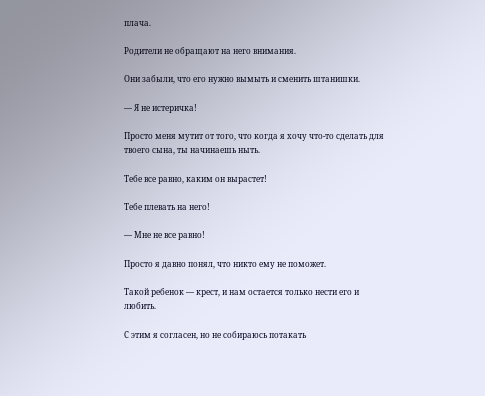плача.

Родители не обращают на него внимания.

Они забыли, что его нужно вымыть и сменить штанишки.

— Я не истеричка!

Просто меня мутит от того, что когда я хочу что-то сделать для твоего сына, ты начинаешь ныть.

Тебе все равно, каким он вырастет!

Тебе плевать на него!

— Мне не все равно!

Просто я давно понял, что никто ему не поможет.

Такой ребенок — крест, и нам остается только нести его и любить.

С этим я согласен, но не собираюсь потакать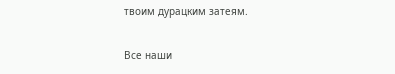твоим дурацким затеям.

Все наши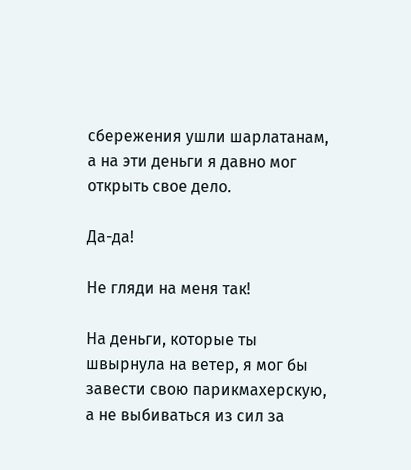сбережения ушли шарлатанам, а на эти деньги я давно мог открыть свое дело.

Да-да!

Не гляди на меня так!

На деньги, которые ты швырнула на ветер, я мог бы завести свою парикмахерскую, а не выбиваться из сил за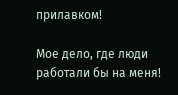прилавком!

Мое дело, где люди работали бы на меня!